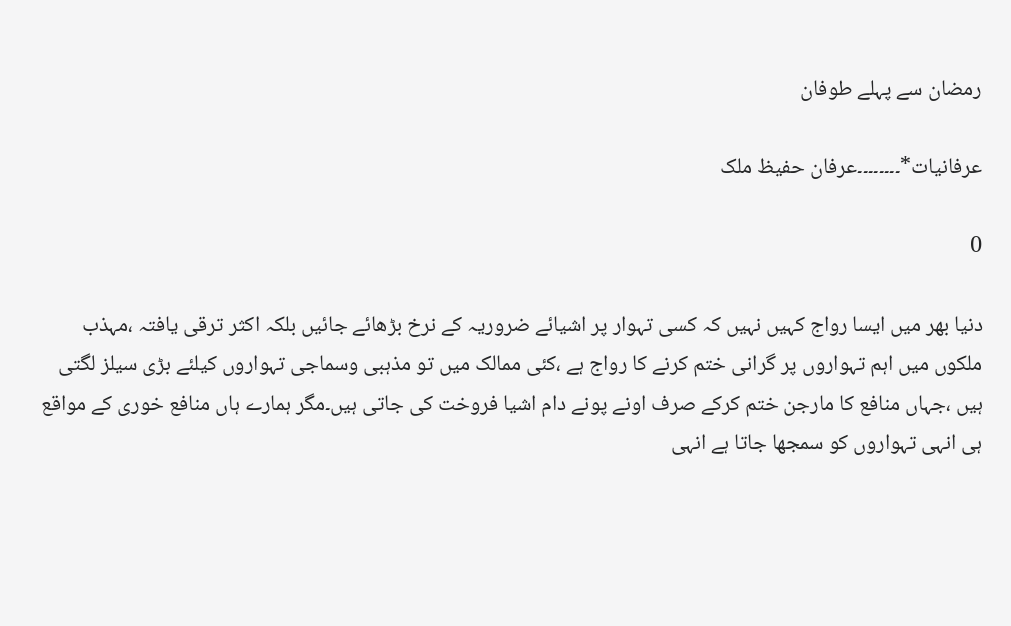رمضان سے پہلے طوفان

عرفانیات*۔۔۔۔۔۔۔۔عرفان حفیظ ملک

0

دنیا بھر میں ایسا رواج کہیں نہیں کہ کسی تہوار پر اشیائے ضروریہ کے نرخ بڑھائے جائیں بلکہ اکثر ترقی یافتہ ،مہذب ملکوں میں اہم تہواروں پر گرانی ختم کرنے کا رواج ہے ،کئی ممالک میں تو مذہبی وسماجی تہواروں کیلئے بڑی سیلز لگتی ہیں ،جہاں منافع کا مارجن ختم کرکے صرف اونے پونے دام اشیا فروخت کی جاتی ہیں۔مگر ہمارے ہاں منافع خوری کے مواقع ہی انہی تہواروں کو سمجھا جاتا ہے انہی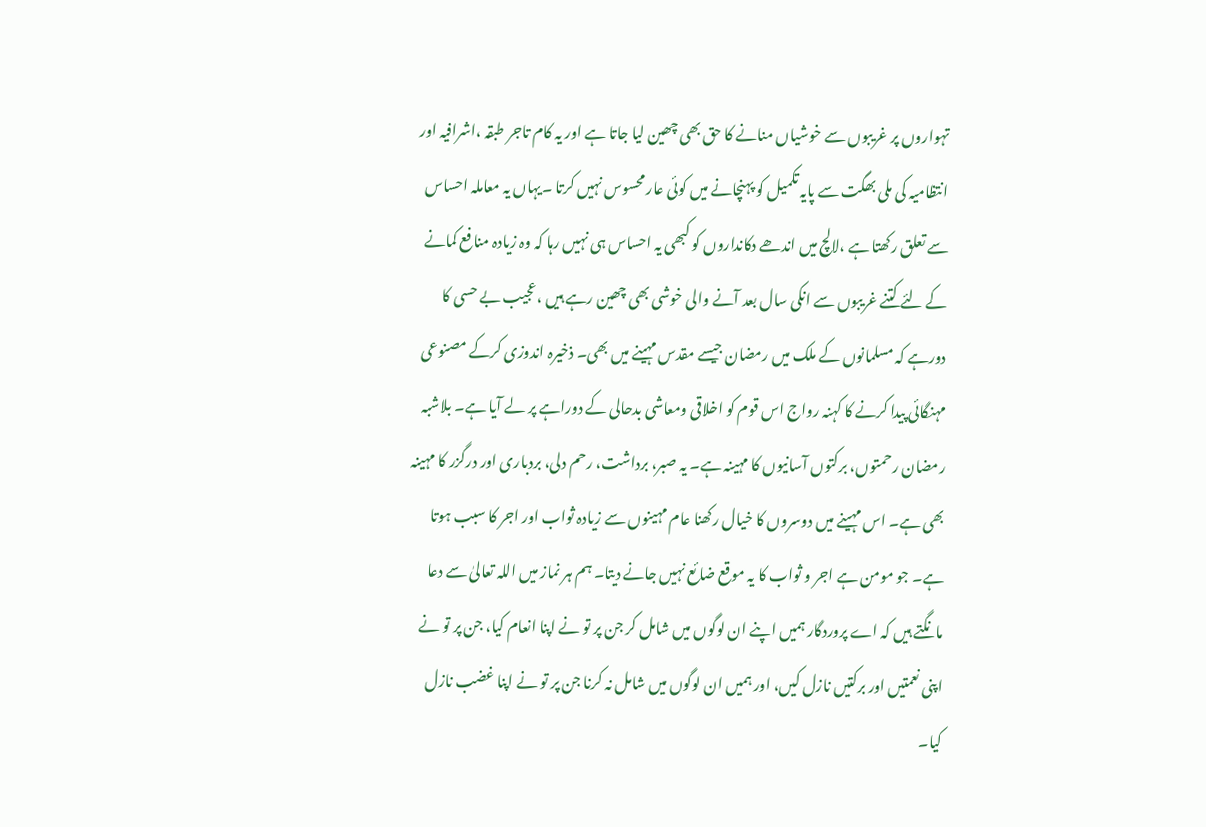تہواروں پر غریبوں سے خوشیاں منانے کا حق بھی چھین لیا جاتا ہے اور یہ کام تاجر طبقہ ،اشرافیہ اور انتظامیہ کی ملی بھگت سے پایہ تکمیل کو پہنچانے میں کوئی عار محسوس نہیں کرتا ۔یہاں یہ معاملہ احساس سے تعلق رکھتا ہے ،لالچ میں اندھے دکانداروں کو کبھی یہ احساس ہی نہیں رہا کہ وہ زیادہ منافع کمانے کے لئے کتنے غریبوں سے انکی سال بعد آنے والی خوشی بھی چھین رہے ہیں ،عجیب بے حسی کا دورہے کہ مسلمانوں کے ملک میں رمضان جیسے مقدس مہینے میں بھی۔ ذخیرہ اندوزی کرکے مصنوعی مہنگائی پیدا کرنے کا کہنہ رواج اس قوم کو اخلاقی ومعاشی بدحالی کے دوراہے پر لے آیا ہے۔ بلاشبہ رمضان رحمتوں، برکتوں آسانیوں کا مہینہ ہے۔ یہ صبر، برداشت، رحم دلی، بردباری اور درگزر کا مہینہ بھی ہے۔ اس مہینے میں دوسروں کا خیال رکھنا عام مہینوں سے زیادہ ثواب اور اجر کا سبب ہوتا ہے۔ جو مومن ہے اجر و ثواب کا یہ موقع ضائع نہیں جانے دیتا۔ ہم ہر نماز میں اللہ تعالیٰ سے دعا مانگتے ہیں کہ اے پروردگار ہمیں اپنے ان لوگوں میں شامل کر جن پر تو نے اپنا انعام کیا، جن پر تو نے اپنی نعمتیں اور برکتیں نازل کیں، اور ہمیں ان لوگوں میں شامل نہ کرنا جن پر تو نے اپنا غضب نازل کیا۔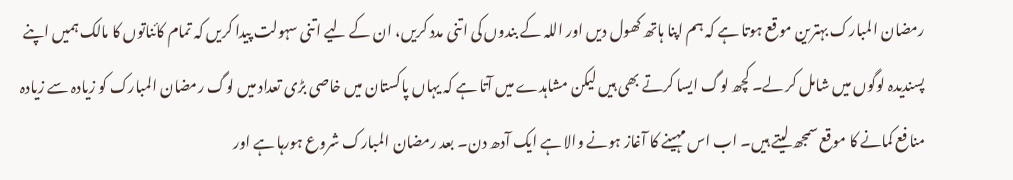رمضان المبارک بہترین موقع ہوتا ہے کہ ہم اپنا ہاتھ کھول دیں اور اللہ کے بندوں کی اتنی مدد کریں، ان کے لیے اتنی سہولت پیدا کریں کہ تمام کائناتوں کا مالک ہمیں اپنے پسندیدہ لوگوں میں شامل کر لے۔ کچھ لوگ ایسا کرتے بھی ہیں لیکن مشاہدے میں آتا ہے کہ یہاں پاکستان میں خاصی بڑی تعداد میں لوگ رمضان المبارک کو زیادہ سے زیادہ منافع کمانے کا موقع سمجھ لیتے ہیں۔ اب اس مہینے کا آغاز ہونے والا ہے ایک آدھ دن۔ بعد رمضان المبارک شروع ہورہا ہے اور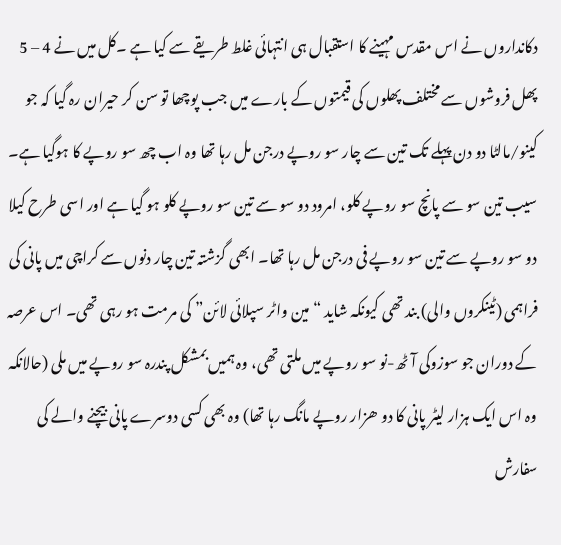دکانداروں نے اس مقدس مہینے کا استقبال ہی انتہائی غلط طریقے سے کیا ہے ۔کل میں نے 4 – 5 پھل فروشوں سے مختلف پھلوں کی قیمتوں کے بارے میں جب پوچھا تو سن کر حیران رہ گیا کہ جو کینو/مالٹا دو دن پہلے تک تین سے چار سو روپے درجن مل رہا تھا وہ اب چھ سو روپے کا ہوگیا ہے۔ سیب تین سو سے پانچ سو روپے کلو، امرود دو سو سے تین سو روپے کلو ہو گیا ہے اور اسی طرح کیلا دو سو روپے سے تین سو روپے فی درجن مل رہا تھا۔ ابھی گزشتہ تین چار دنوں سے کراچی میں پانی کی فراہمی (ٹینکروں والی) بند تھی کیونکہ شاید “مین واٹر سپلائی لائن” کی مرمت ہو رہی تھی۔ اس عرصہ کے دوران جو سوزوکی آٹھ-نو سو روپے میں ملتی تھی، وہ ہمیں بمشکل پندرہ سو روپے میں ملی (حالانکہ وہ اس ایک ہزار لیٹر پانی کا دو ھزار روپے مانگ رہا تھا) وہ بھی کسی دوسرے پانی بیچنے والے کی سفارش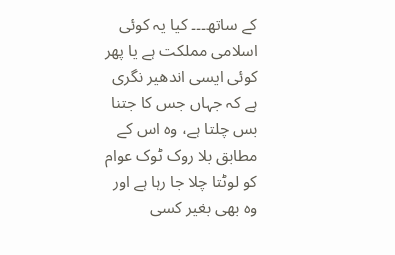کے ساتھ۔۔۔ کیا یہ کوئی اسلامی مملکت ہے یا پھر کوئی ایسی اندھیر نگری ہے کہ جہاں جس کا جتنا بس چلتا ہے، وہ اس کے مطابق بلا روک ٹوک عوام کو لوٹتا چلا جا رہا ہے اور وہ بھی بغیر کسی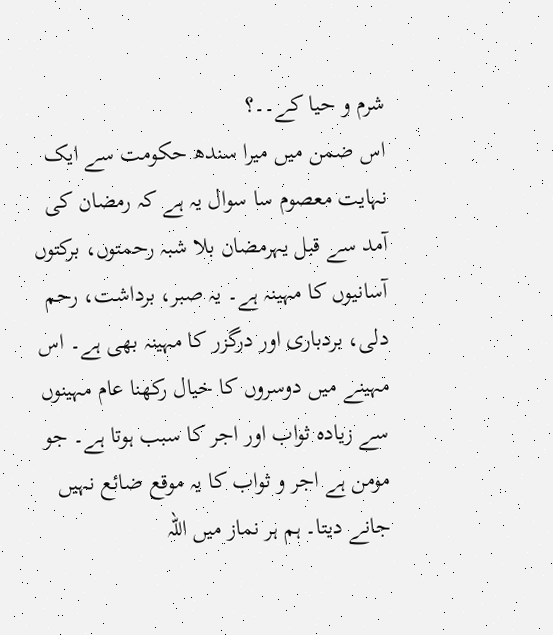شرم و حیا کے۔۔؟
اس ضمن میں میرا سندھ حکومت سے ایک نہایت معصوم سا سوال یہ ہے کہ رمضان کی آمد سے قبل یہرمضان بلا شبہ رحمتوں، برکتوں آسانیوں کا مہینہ ہے۔ یہ صبر، برداشت، رحم دلی، بردباری اور درگزر کا مہینہ بھی ہے۔ اس مہینے میں دوسروں کا خیال رکھنا عام مہینوں سے زیادہ ثواب اور اجر کا سبب ہوتا ہے۔ جو مومن ہے اجر و ثواب کا یہ موقع ضائع نہیں جانے دیتا۔ ہم ہر نماز میں اللہ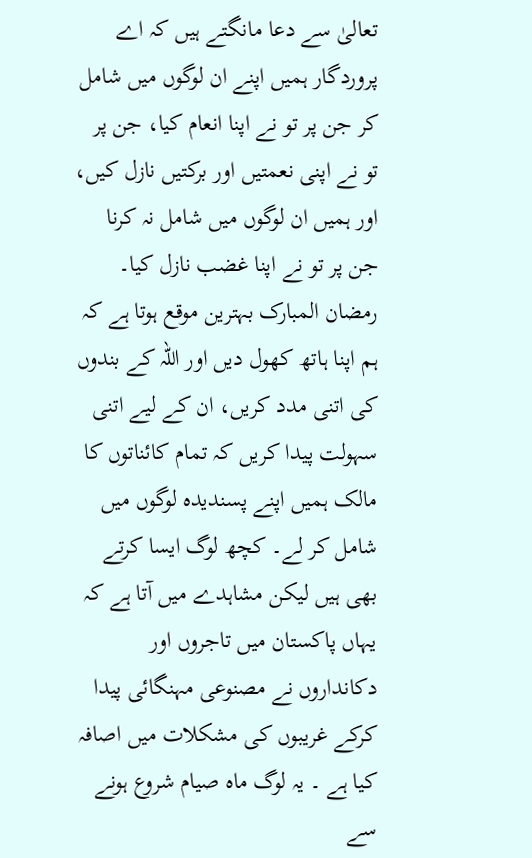تعالیٰ سے دعا مانگتے ہیں کہ اے پروردگار ہمیں اپنے ان لوگوں میں شامل کر جن پر تو نے اپنا انعام کیا، جن پر تو نے اپنی نعمتیں اور برکتیں نازل کیں، اور ہمیں ان لوگوں میں شامل نہ کرنا جن پر تو نے اپنا غضب نازل کیا۔ رمضان المبارک بہترین موقع ہوتا ہے کہ ہم اپنا ہاتھ کھول دیں اور اللہ کے بندوں کی اتنی مدد کریں، ان کے لیے اتنی سہولت پیدا کریں کہ تمام کائناتوں کا مالک ہمیں اپنے پسندیدہ لوگوں میں شامل کر لے۔ کچھ لوگ ایسا کرتے بھی ہیں لیکن مشاہدے میں آتا ہے کہ یہاں پاکستان میں تاجروں اور دکانداروں نے مصنوعی مہنگائی پیدا کرکے غریبوں کی مشکلات میں اصافہ کیا ہے ۔ یہ لوگ ماہ صیام شروع ہونے سے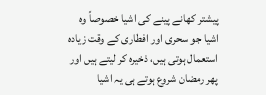پیشتر کھانے پینے کی اشیا خصوصاً وہ اشیا جو سحری اور افطاری کے وقت زیادہ استعمال ہوتی ہیں، ذخیرہ کر لیتے ہیں اور پھر رمضان شروع ہوتے ہی یہ اشیا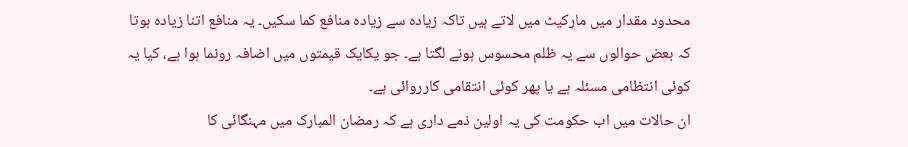محدود مقدار میں مارکیٹ میں لاتے ہیں تاکہ زیادہ سے زیادہ منافع کما سکیں۔ یہ منافع اتنا زیادہ ہوتا کہ بعض حوالوں سے یہ ظلم محسوس ہونے لگتا ہے۔ جو یکایک قیمتوں میں اضافہ رونما ہوا ہے، کیا یہ کوئی انتظامی مسئلہ ہے یا پھر کوئی انتقامی کارروائی ہے۔
ان حالات میں اب حکومت کی یہ اولین ذمے داری ہے کہ رمضان المبارک میں مہنگائی کا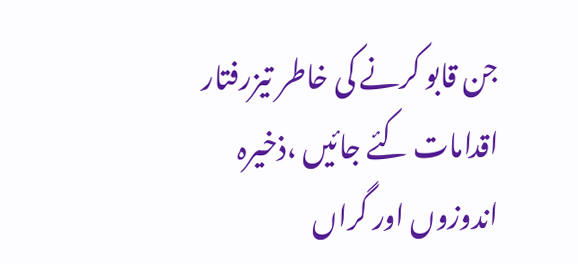جن قابو کرنے کی خاطر تیزرفتار اقدامات کئے جائیں ،ذخیرہ اندوزوں اور گراں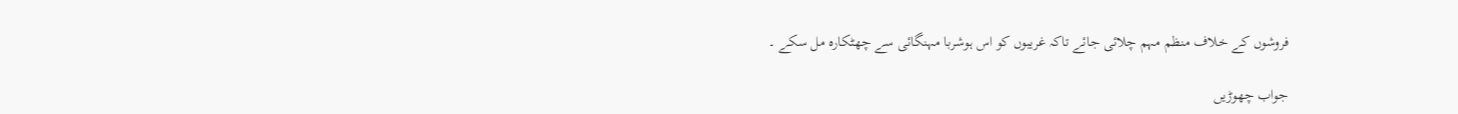فروشوں کے خلاف منظم مہم چلائی جائے تاکہ غریبوں کو اس ہوشربا مہنگائی سے چھٹکارہ مل سکے ۔

جواب چھوڑیں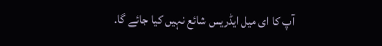آپ کا ای میل ایڈریس شائع نہیں کیا جائے گا.